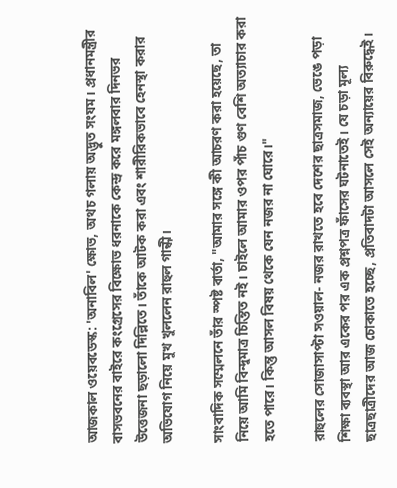আজকাল ওয়েবডেস্ক: 'অনাবিল' ক্ষোভ, অথচ গলায় অদ্ভুত সংযম। প্রধানমন্ত্রীর বাসভবনের বাইরে কংগ্রেসের বিক্ষোভ ধরনাকে কেন্দ্র করে মঙ্গলবার দিনভর উত্তেজনা ছড়ালো দিল্লিতে। তাঁকে আটক করা এবং শারীরিকভাবে হেনস্থা করার অভিযোগ নিয়ে মুখ খুললেন রাহুল গান্ধী।

সাংবাদিক সম্মেলনে তাঁর স্পষ্ট বার্তা, "আমার সঙ্গে কী আচরণ করা হয়েছে, তা নিয়ে আমি বিন্দুমাত্র চিন্তিত নই। চাইলে আমার ওপর পাঁচ গুণ বেশি অত্যাচার করা হতে পারে। কিন্তু আসল বিষয় থেকে যেন নজর না ঘোরে।"

রাহুলের সোজাসাপ্টা সওয়াল- নজর রাখতে হবে দেশের ছাত্রসমাজ, ভেঙে পড়া শিক্ষা ব্যবস্থা আর একের পর এক প্রশ্নপত্র ফাঁসের ঘটনাতেই। যে চড়া মূল্য ছাত্রছাত্রীদের আজ চোকাতে হচ্ছে, প্রতিবাদটা আসলে সেই অন্যায়ের বিরুদ্ধেই।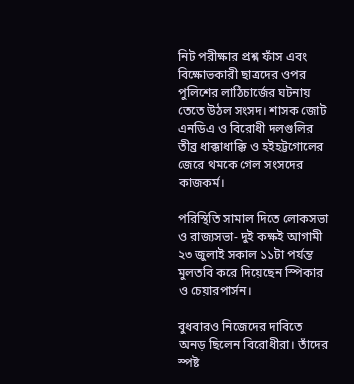নিট পরীক্ষার প্রশ্ন ফাঁস এবং বিক্ষোভকারী ছাত্রদের ওপর পুলিশের লাঠিচার্জের ঘটনায় তেতে উঠল সংসদ। শাসক জোট এনডিএ ও বিরোধী দলগুলির তীব্র ধাক্কাধাক্কি ও হইহট্টগোলের জেরে থমকে গেল সংসদের কাজকর্ম।

পরিস্থিতি সামাল দিতে লোকসভা ও রাজ্যসভা- দুই কক্ষই আগামী ২৩ জুলাই সকাল ১১টা পর্যন্ত মুলতবি করে দিয়েছেন স্পিকার ও চেয়ারপার্সন।

বুধবারও নিজেদের দাবিতে অনড় ছিলেন বিরোধীরা। তাঁদের স্পষ্ট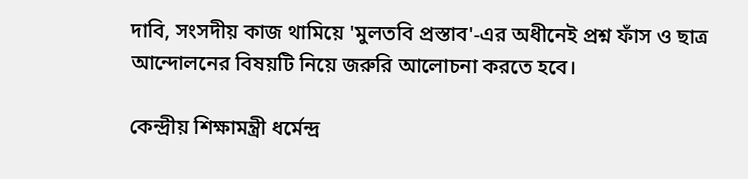দাবি, সংসদীয় কাজ থামিয়ে 'মুলতবি প্রস্তাব'-এর অধীনেই প্রশ্ন ফাঁস ও ছাত্র আন্দোলনের বিষয়টি নিয়ে জরুরি আলোচনা করতে হবে।

কেন্দ্রীয় শিক্ষামন্ত্রী ধর্মেন্দ্র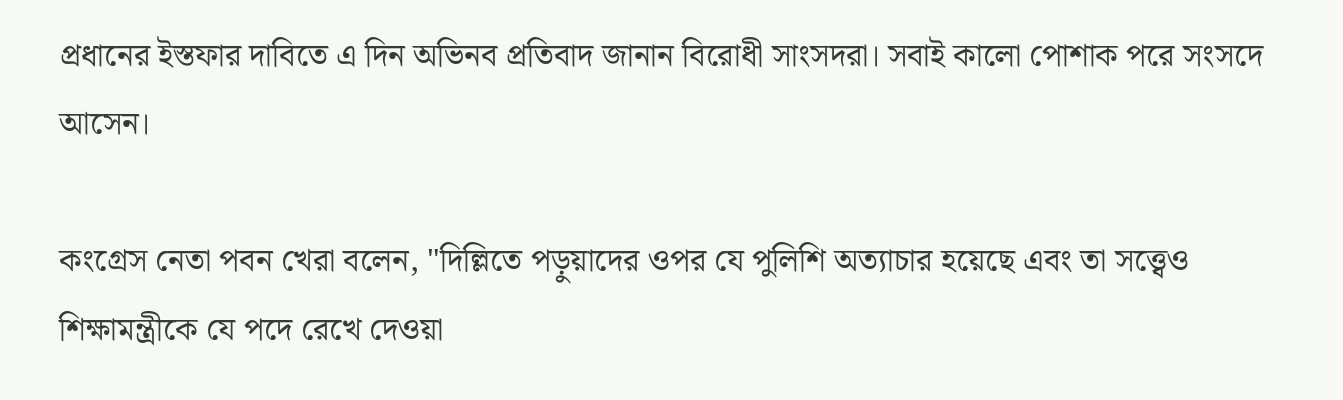প্রধানের ইস্তফার দাবিতে এ দিন অভিনব প্রতিবাদ জানান বিরোধী সাংসদরা। সবাই কালো পোশাক পরে সংসদে আসেন।

কংগ্রেস নেতা পবন খেরা বলেন, "দিল্লিতে পড়ুয়াদের ওপর যে পুলিশি অত্যাচার হয়েছে এবং তা সত্ত্বেও শিক্ষামন্ত্রীকে যে পদে রেখে দেওয়া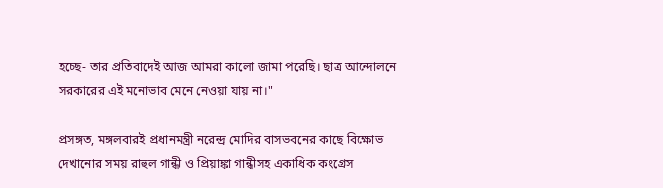হচ্ছে- তার প্রতিবাদেই আজ আমরা কালো জামা পরেছি। ছাত্র আন্দোলনে সরকারের এই মনোভাব মেনে নেওয়া যায় না।"

প্রসঙ্গত, মঙ্গলবারই প্রধানমন্ত্রী নরেন্দ্র মোদির বাসভবনের কাছে বিক্ষোভ দেখানোর সময় রাহুল গান্ধী ও প্রিয়াঙ্কা গান্ধীসহ একাধিক কংগ্রেস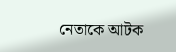নেতাকে আটক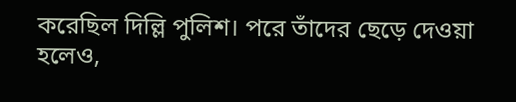করেছিল দিল্লি পুলিশ। পরে তাঁদের ছেড়ে দেওয়া হলেও,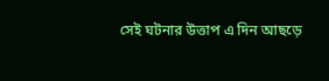সেই ঘটনার উত্তাপ এ দিন আছড়ে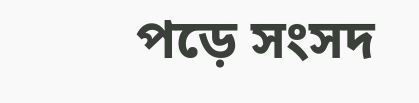পড়ে সংসদ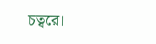চত্বরে।